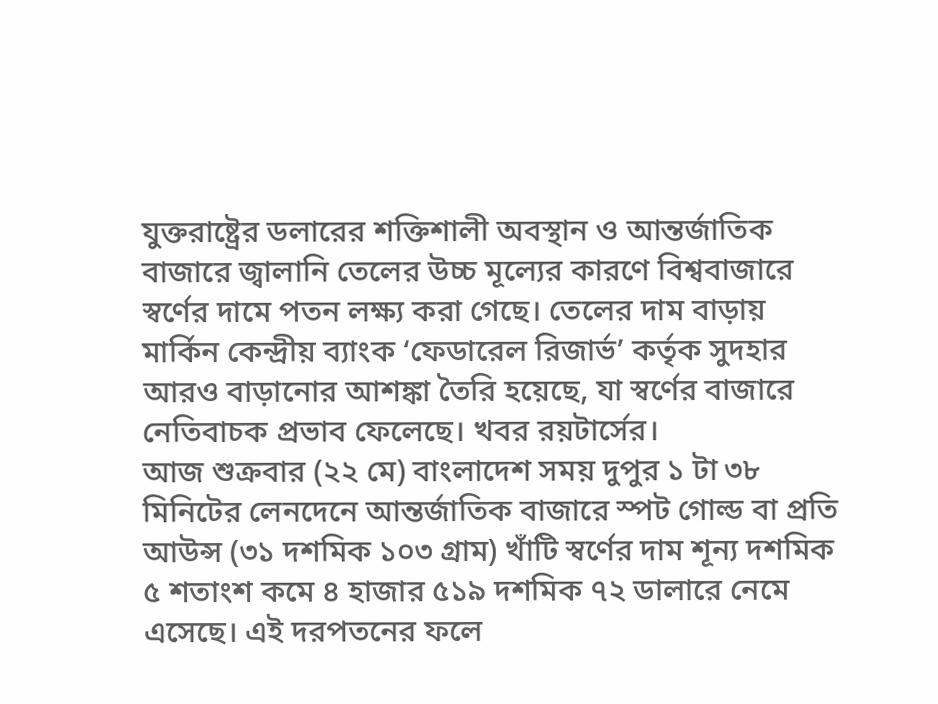যুক্তরাষ্ট্রের ডলারের শক্তিশালী অবস্থান ও আন্তর্জাতিক বাজারে জ্বালানি তেলের উচ্চ মূল্যের কারণে বিশ্ববাজারে স্বর্ণের দামে পতন লক্ষ্য করা গেছে। তেলের দাম বাড়ায় মার্কিন কেন্দ্রীয় ব্যাংক ‘ফেডারেল রিজার্ভ’ কর্তৃক সুদহার আরও বাড়ানোর আশঙ্কা তৈরি হয়েছে, যা স্বর্ণের বাজারে নেতিবাচক প্রভাব ফেলেছে। খবর রয়টার্সের।
আজ শুক্রবার (২২ মে) বাংলাদেশ সময় দুপুর ১ টা ৩৮ মিনিটের লেনদেনে আন্তর্জাতিক বাজারে স্পট গোল্ড বা প্রতি আউন্স (৩১ দশমিক ১০৩ গ্রাম) খাঁটি স্বর্ণের দাম শূন্য দশমিক ৫ শতাংশ কমে ৪ হাজার ৫১৯ দশমিক ৭২ ডালারে নেমে এসেছে। এই দরপতনের ফলে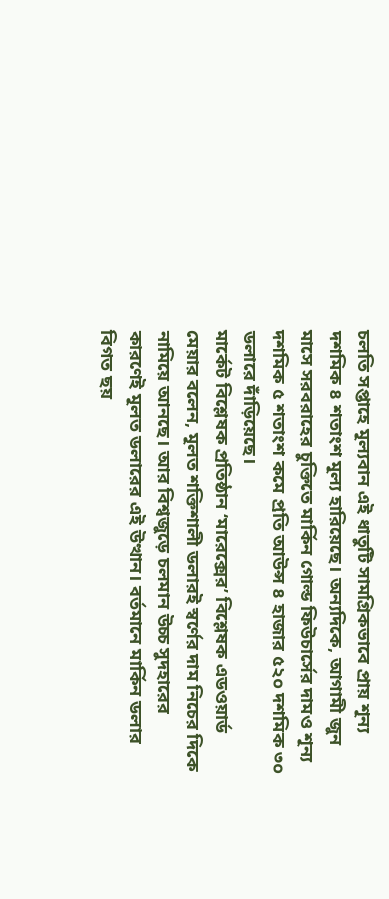চলতি সপ্তাহে মূল্যবান এই ধাতুটি সামগ্রিকভাবে প্রায় শূন্য দশমিক ৪ শতাংশ মূল্য হারিয়েছে। অন্যদিকে, আগামী জুন মাসে সরবরাহের চুক্তিতে মার্কিন গোল্ড ফিউচার্সের দামও শূন্য দশমিক ৫ শতাংশ কমে প্রতি আউন্স ৪ হাজার ৫২০ দশমিক ৩০ ডলারে দাঁড়িয়েছে।
মার্কেট বিশ্লেষক প্রতিষ্ঠান ‘মারেক্সের’ বিশ্লেষক এডওয়ার্ড মেয়ার বলেন, মূলত শক্তিশালী ডলারই স্বর্ণের দাম নিচের দিকে নামিয়ে আনছে। আর বিশ্বজুড়ে চলমান উচ্চ সুদহারের কারণেই মূলত ডলারের এই উত্থান। বর্তমানে মার্কিন ডলার বিগত ছয়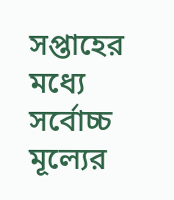সপ্তাহের মধ্যে সর্বোচ্চ মূল্যের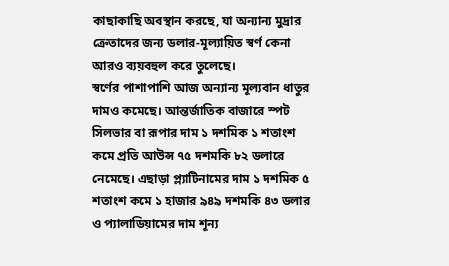কাছাকাছি অবস্থান করছে, যা অন্যান্য মুদ্রার ক্রেতাদের জন্য ডলার-মূল্যায়িত স্বর্ণ কেনা আরও ব্যয়বহুল করে তুলেছে।
স্বর্ণের পাশাপাশি আজ অন্যান্য মূল্যবান ধাতুর দামও কমেছে। আন্তর্জাতিক বাজারে স্পট সিলভার বা রূপার দাম ১ দশমিক ১ শতাংশ কমে প্রতি আউন্স ৭৫ দশমকি ৮২ ডলারে নেমেছে। এছাড়া প্ল্যাটিনামের দাম ১ দশমিক ৫ শতাংশ কমে ১ হাজার ৯৪৯ দশমকি ৪৩ ডলার ও প্যালাডিয়ামের দাম শূন্য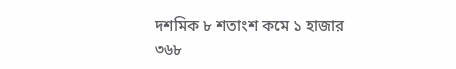দশমিক ৮ শতাংশ কমে ১ হাজার ৩৬৮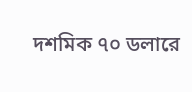দশমিক ৭০ ডলারে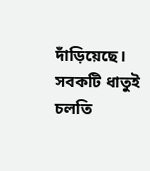দাঁড়িয়েছে। সবকটি ধাতুই চলতি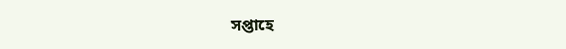সপ্তাহে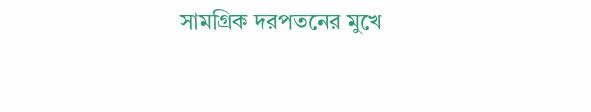সামগ্রিক দরপতনের মুখে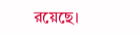রয়েছে।